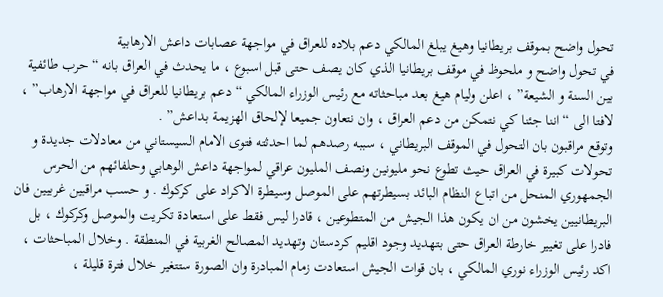تحول واضح بموقف بريطانيا وهيغ يبلغ المالكي دعم بلاده للعراق في مواجهة عصابات داعش الارهابية
في تحول واضح و ملحوظ في موقف بريطانيا الذي كان يصف حتى قبل اسبوع ، ما يحدث في العراق بانه “حرب طائفية بين السنة و الشيعة” ، اعلن وليام هيغ بعد مباحثاته مع رئيس الوزراء المالكي “دعم بريطانيا للعراق في مواجهة الارهاب” ، لافتا الى “اننا جئنا كي نتمكن من دعم العراق ، وان نتعاون جميعا لإلحاق الهزيمة بداعش” .
وتوقع مراقبون بان التحول في الموقف البريطاني ، سببه رصدهم لما احدثته فتوى الامام السيستاني من معادلات جديدة و تحولات كبيرة في العراق حيث تطوع نحو مليونين ونصف المليون عراقي لمواجهة داعش الوهابي وحلفائهم من الحرس الجمهوري المنحل من اتباع النظام البائد بسيطرتهم على الموصل وسيطرة الاكراد على كركوك . و حسب مراقبين غربيين فان البريطانيين يخشون من ان يكون هذا الجيش من المتطوعين ، قادرا ليس فقط على استعادة تكريت والموصل وكركوك ، بل فادرا على تغيير خارطة العراق حتى بتهديد وجود اقليم كردستان وتهديد المصالح الغربية في المنطقة . وخلال المباحثات ، اكد رئيس الوزراء نوري المالكي ، بان قوات الجيش استعادت زمام المبادرة وان الصورة ستتغير خلال فترة قليلة ،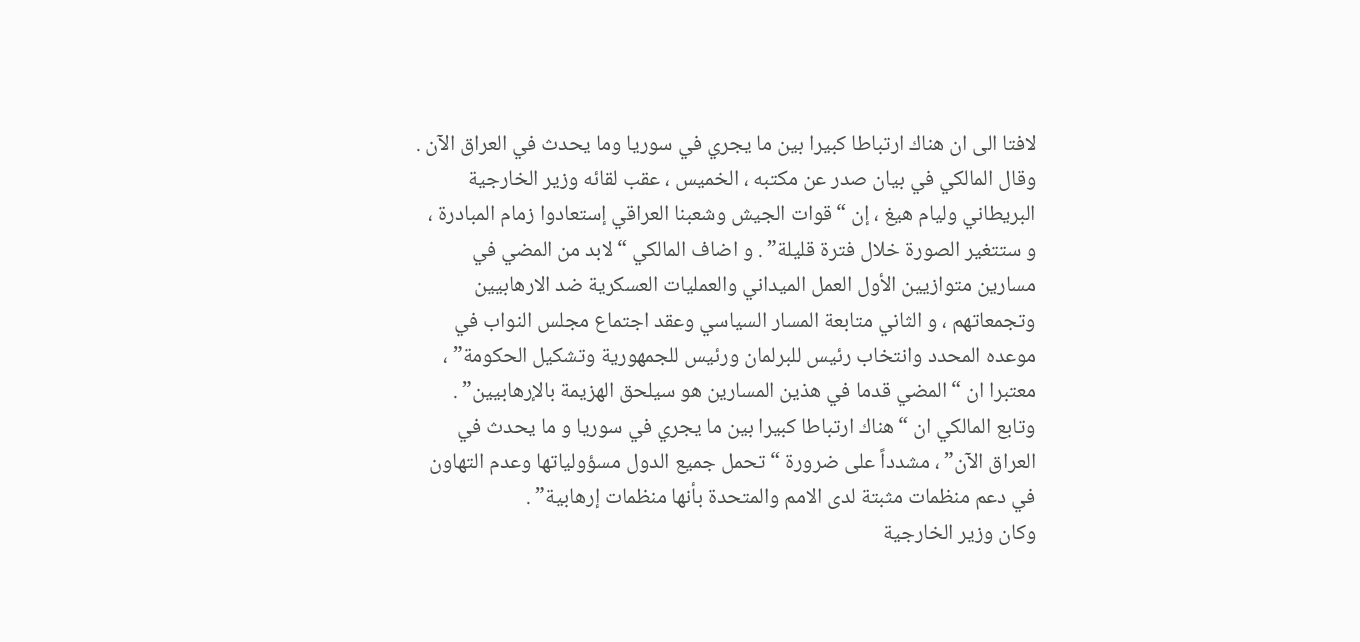لافتا الى ان هناك ارتباطا كبيرا بين ما يجري في سوريا وما يحدث في العراق الآن . وقال المالكي في بيان صدر عن مكتبه ، الخميس ، عقب لقائه وزير الخارجية البريطاني وليام هيغ ، إن “قوات الجيش وشعبنا العراقي إستعادوا زمام المبادرة ، و ستتغير الصورة خلال فترة قليلة” . و اضاف المالكي “لابد من المضي في مسارين متوازيين الأول العمل الميداني والعمليات العسكرية ضد الارهابيين وتجمعاتهم ، و الثاني متابعة المسار السياسي وعقد اجتماع مجلس النواب في موعده المحدد وانتخاب رئيس للبرلمان ورئيس للجمهورية وتشكيل الحكومة” ، معتبرا ان “المضي قدما في هذين المسارين هو سيلحق الهزيمة بالإرهابيين” . وتابع المالكي ان “هناك ارتباطا كبيرا بين ما يجري في سوريا و ما يحدث في العراق الآن” ، مشدداً على ضرورة “تحمل جميع الدول مسؤولياتها وعدم التهاون في دعم منظمات مثبتة لدى الامم والمتحدة بأنها منظمات إرهابية” .
وكان وزير الخارجية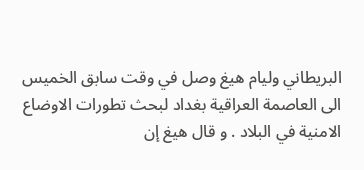البريطاني وليام هيغ وصل في وقت سابق الخميس الى العاصمة العراقية بغداد لبحث تطورات الاوضاع الامنية في البلاد . و قال هيغ إن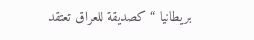بريطانيا “كصديقة للعراق تعتقد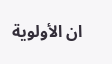ان الأولوية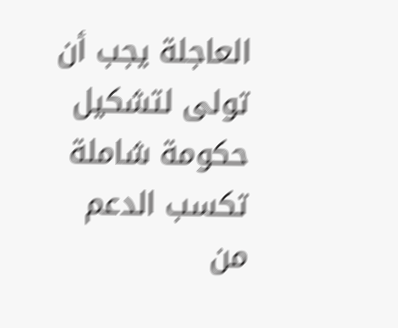العاجلة يجب أن تولى لتشكيل حكومة شاملة تكسب الدعم من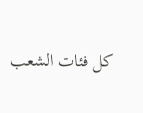كل فئات الشعب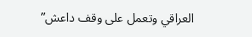العراقي وتعمل على وقف داعش”